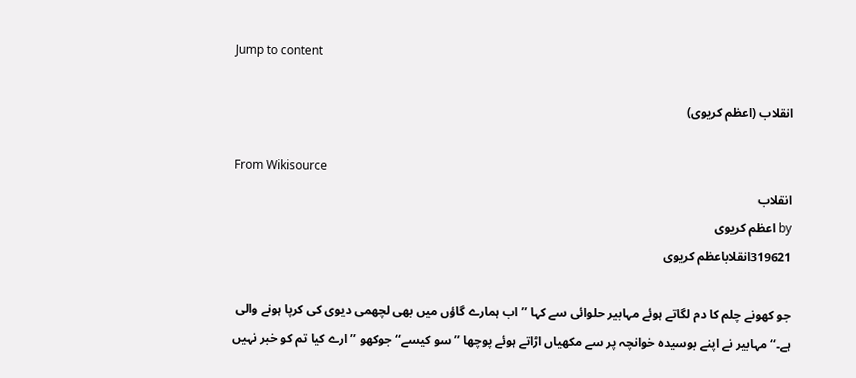Jump to content

انقلاب (اعظم کریوی)

From Wikisource
انقلاب
by اعظم کریوی
319621انقلاباعظم کریوی

جو کھونے چلم کا دم لگاتے ہوئے مہابیر حلوائی سے کہا ’’اب ہمارے گاؤں میں بھی لچھمی دیوی کی کرپا ہونے والی ہے۔‘‘ مہابیر نے اپنے بوسیدہ خوانچہ پر سے مکھیاں اڑاتے ہوئے پوچھا ’’سو کیسے‘‘ جوکھو ’’ارے کیا تم کو خبر نہیں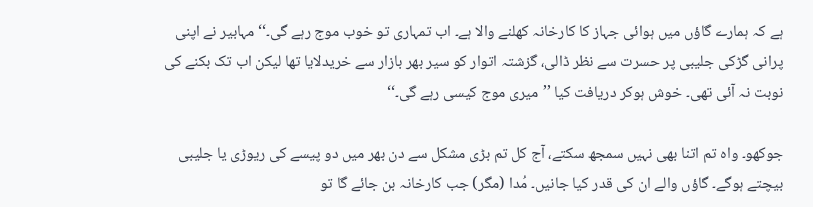ہے کہ ہمارے گاؤں میں ہوائی جہاز کا کارخانہ کھلنے والا ہے۔ اب تمہاری تو خوب موج رہے گی۔‘‘ مہابیر نے اپنی پرانی گڑکی جلیبی پر حسرت سے نظر ڈالی، گزشتہ اتوار کو سیر بھر بازار سے خریدلایا تھا لیکن اب تک بکنے کی نوبت نہ آئی تھی۔ خوش ہوکر دریافت کیا ’’میری موج کیسی رہے گی۔‘‘

جوکھو۔ واہ تم اتنا بھی نہیں سمجھ سکتے، آج کل تم بڑی مشکل سے دن بھر میں دو پیسے کی ریوڑی یا جلیبی بیچتے ہوگے۔ گاؤں والے ان کی قدر کیا جانیں۔ مُدا (مگر) جب کارخانہ بن جائے گا تو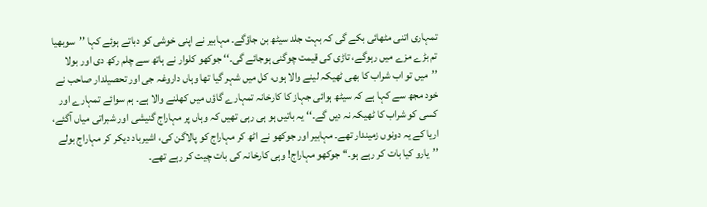تمہاری اتنی مٹھائی بکے گی کہ بہت جلد سیٹھ بن جاؤگے۔ مہابیر نے اپنی خوشی کو دباتے ہوئے کہا ’’سوبھیا تم بڑے مزے میں رہوگے، تاڑی کی قیمت چوگنی ہوجائے گی۔‘‘ جوکھو کلوار نے ہاتھ سے چلم رکھ دی اور بولا ’’میں تو اب شراب کا بھی ٹھیکہ لینے والا ہوں، کل میں شہر گیا تھا وہاں داروغہ جی اور تحصیلدار صاحب نے خود مجھ سے کہا ہے کہ سیٹھ ہوائی جہاز کا کارخانہ تمہارے گاؤں میں کھلنے والا ہے۔ ہم سوائے تمہارے اور کسی کو شراب کا ٹھیکہ نہ دیں گے۔‘‘ یہ باتیں ہو ہی رہی تھیں کہ وہاں پر مہاراج گنیشی اور شبراتی میاں آگئے، اریا کے یہ دونوں زمیندار تھے۔ مہابیر اور جوکھو نے اٹھ کر مہاراج کو پالاگن کی، اشیرباد دیکر کر مہاراج بولے ’’یارو کیا بات کر رہے ہو۔‘‘ جوکھو مہاراج! وہی کارخانہ کی بات چیت کر رہے تھے۔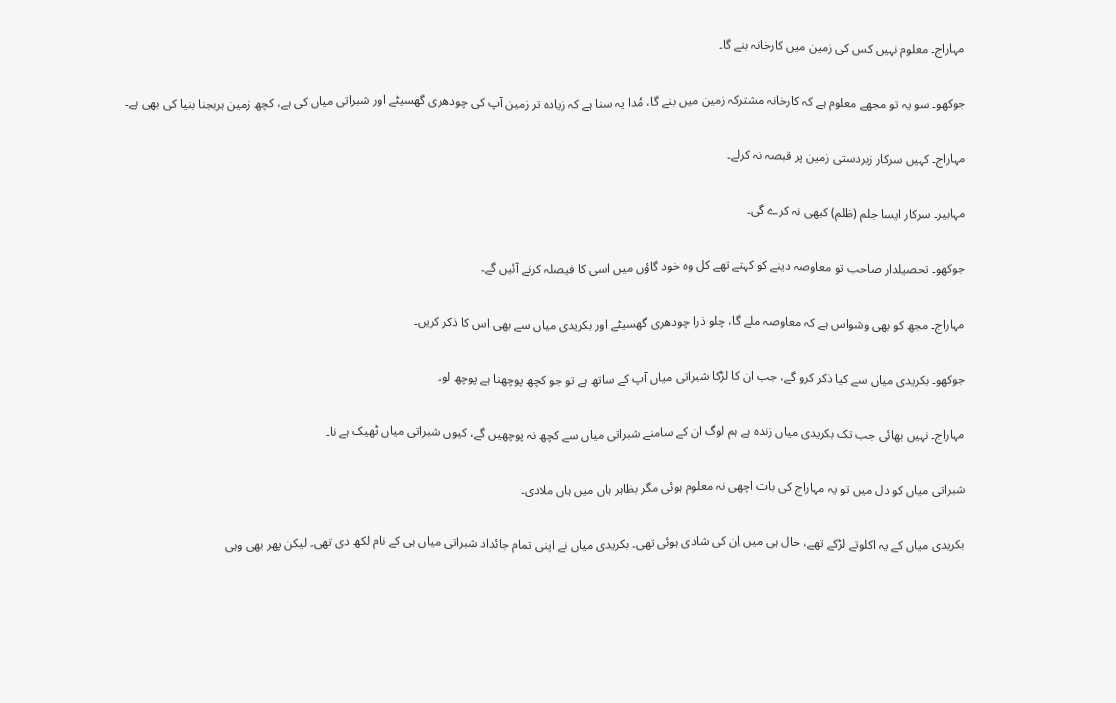مہاراج۔ معلوم نہیں کس کی زمین میں کارخانہ بنے گا۔

جوکھو۔ سو یہ تو مجھے معلوم ہے کہ کارخانہ مشترکہ زمین میں بنے گا، مُدا یہ سنا ہے کہ زیادہ تر زمین آپ کی چودھری گھسیٹے اور شبراتی میاں کی ہے، کچھ زمین ہربجنا بنیا کی بھی ہے۔

مہاراج۔ کہیں سرکار زبردستی زمین پر قبصہ نہ کرلے۔

مہابیر۔ سرکار ایسا جلم (ظلم) کبھی نہ کرے گی۔

جوکھو۔ تحصیلدار صاحب تو معاوصہ دینے کو کہتے تھے کل وہ خود گاؤں میں اسی کا فیصلہ کرنے آئیں گے۔

مہاراج۔ مجھ کو بھی وشواس ہے کہ معاوصہ ملے گا، چلو ذرا چودھری گھسیٹے اور بکریدی میاں سے بھی اس کا ذکر کریں۔

جوکھو۔ بکریدی میاں سے کیا ذکر کرو گے، جب ان کا لڑکا شبراتی میاں آپ کے ساتھ ہے تو جو کچھ پوچھنا ہے پوچھ لو۔

مہاراج۔ نہیں بھائی جب تک بکریدی میاں زندہ ہے ہم لوگ ان کے سامنے شبراتی میاں سے کچھ نہ پوچھیں گے، کیوں شبراتی میاں ٹھیک ہے نا۔

شبراتی میاں کو دل میں تو یہ مہاراج کی بات اچھی نہ معلوم ہوئی مگر بظاہر ہاں میں ہاں ملادی۔

بکریدی میاں کے یہ اکلوتے لڑکے تھے، حال ہی میں اِن کی شادی ہوئی تھی۔ بکریدی میاں نے اپنی تمام جائداد شبراتی میاں ہی کے نام لکھ دی تھی۔ لیکن پھر بھی وہی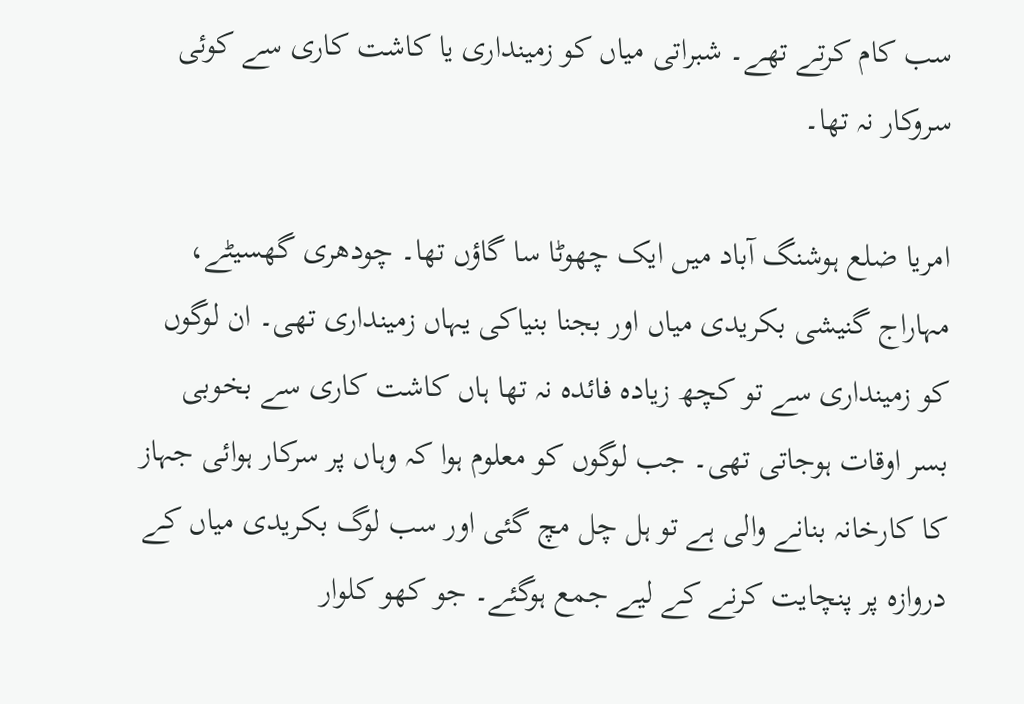سب کام کرتے تھے۔ شبراتی میاں کو زمینداری یا کاشت کاری سے کوئی سروکار نہ تھا۔

امریا ضلع ہوشنگ آباد میں ایک چھوٹا سا گاؤں تھا۔ چودھری گھسیٹے، مہاراج گنیشی بکریدی میاں اور بجنا بنیاکی یہاں زمینداری تھی۔ ان لوگوں کو زمینداری سے تو کچھ زیادہ فائدہ نہ تھا ہاں کاشت کاری سے بخوبی بسر اوقات ہوجاتی تھی۔ جب لوگوں کو معلوم ہوا کہ وہاں پر سرکار ہوائی جہاز کا کارخانہ بنانے والی ہے تو ہل چل مچ گئی اور سب لوگ بکریدی میاں کے دروازہ پر پنچایت کرنے کے لیے جمع ہوگئے۔ جو کھو کلوار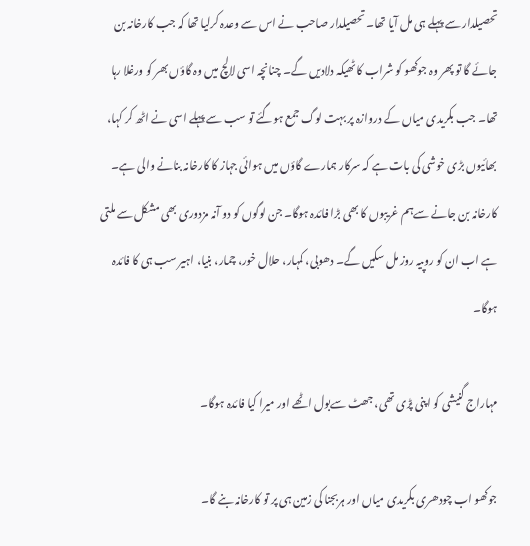تحصیلدار سے پہلے ہی مل آیا تھا۔ تحصیلدار صاحب نے اس سے وعدہ کرلیا تھا کہ جب کارخانہ بن جائے گا تو پھر وہ جوکھو کو شراب کا ٹھیکہ دلادیں گے۔ چنانچہ اسی لالچ میں وہ گاؤں بھر کو ورغلا رہا تھا۔ جب بکریدی میاں کے دروازہ پر بہت لوگ جمع ہوگئے تو سب سے پہلے اسی نے اٹھ کر کہا، بھائیوں بڑی خوشی کی بات ہے کہ سرکار ہمارے گاؤں میں ہوائی جہاز کا کارخانہ بنانے والی ہے۔ کارخانہ بن جانے سےہم غریبوں کا بھی بڑا فائدہ ہوگا۔ جن لوگوں کو دو آنہ مزدوری بھی مشکل سے ملتی ہے اب ان کو روپیہ روز مل سکیں گے۔ دھوبی، کمہار، حلال خور، چمار، بنیا، اہیر سب ہی کا فائدہ ہوگا۔

مہاراج گنیشی کو اپنی پڑی تھی، جھٹ سےبول اٹھے اور میرا کیا فائدہ ہوگا۔

جوکھو اب چودھری بکریدی میاں اور ہربجنا کی زمین ہی پر تو کارخانہ بنے گا۔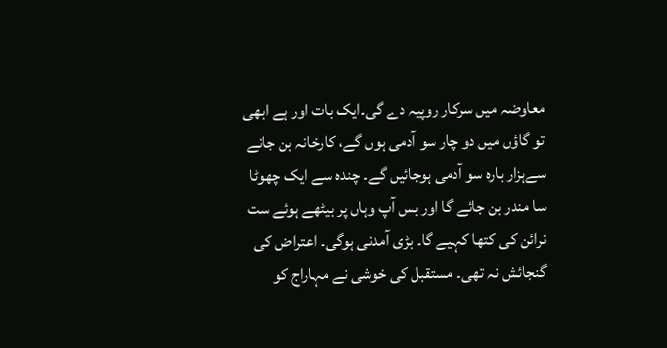معاوضہ میں سرکار روپیہ دے گی۔ایک بات اور ہے ابھی تو گاؤں میں دو چار سو آدمی ہوں گے، کارخانہ بن جانے سےہزار بارہ سو آدمی ہوجائیں گے۔ چندہ سے ایک چھوٹا سا مندر بن جائے گا اور بس آپ وہاں پر بیٹھے ہوئے ست نرائن کی کتھا کہیے گا۔ بڑی آمدنی ہوگی۔ اعتراض کی گنجائش نہ تھی۔ مستقبل کی خوشی نے مہاراج کو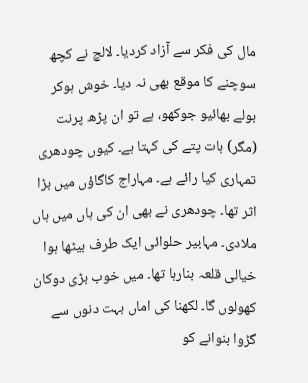مال کی فکر سے آزاد کردیا۔ لالچ نے کچھ سوچنے کا موقع بھی نہ دیا۔ خوش ہوکر بولے بھائیو جوکھو، ہے تو ان پڑھ پرنت (مگر) بات پتے کی کہتا ہے۔ کیوں چودھری تمہاری کیا رائے ہے۔ مہاراج کاگاؤں میں بڑا اثر تھا۔ چودھری نے بھی ان کی ہاں میں ہاں ملادی۔ مہابیر حلوائی ایک طرف بیٹھا ہوا خیالی قلعہ بنارہا تھا۔ میں خوب بڑی دوکان کھولوں گا۔ لکھنا کی اماں بہت دنوں سے گڑوا بنوانے کو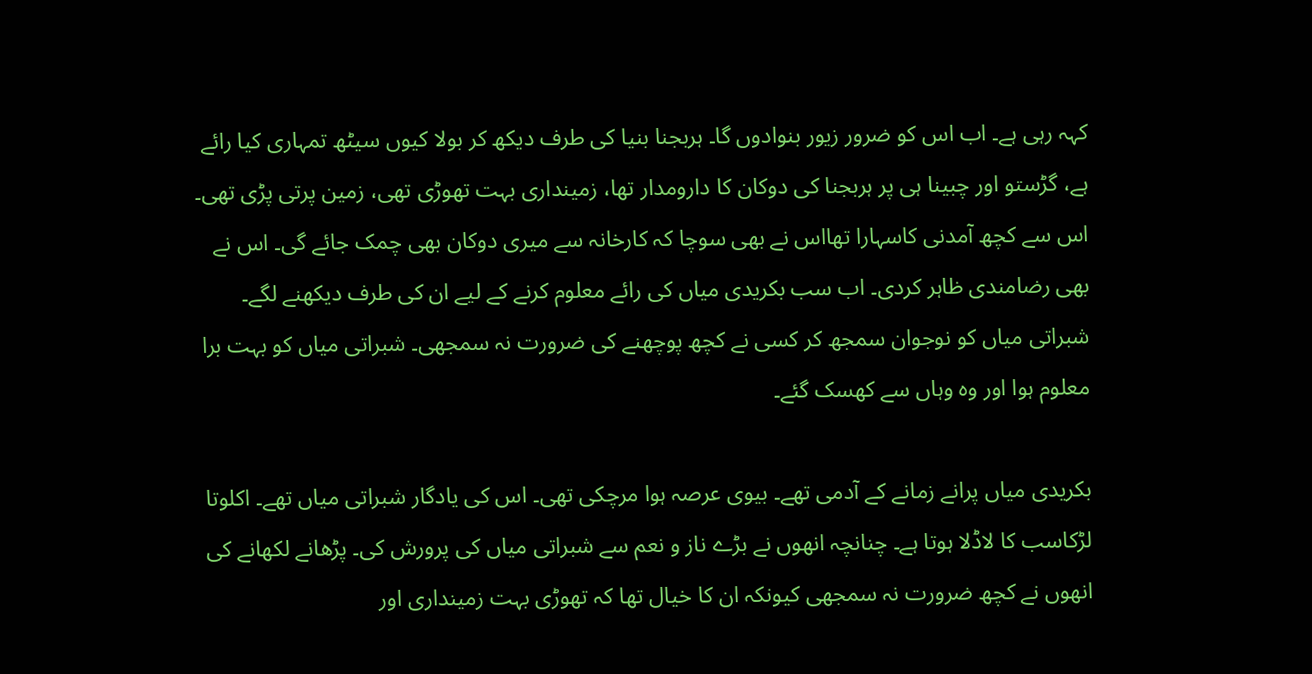کہہ رہی ہے۔ اب اس کو ضرور زیور بنوادوں گا۔ ہربجنا بنیا کی طرف دیکھ کر بولا کیوں سیٹھ تمہاری کیا رائے ہے، گڑستو اور چبینا ہی پر ہربجنا کی دوکان کا دارومدار تھا، زمینداری بہت تھوڑی تھی، زمین پرتی پڑی تھی۔ اس سے کچھ آمدنی کاسہارا تھااس نے بھی سوچا کہ کارخانہ سے میری دوکان بھی چمک جائے گی۔ اس نے بھی رضامندی ظاہر کردی۔ اب سب بکریدی میاں کی رائے معلوم کرنے کے لیے ان کی طرف دیکھنے لگے۔ شبراتی میاں کو نوجوان سمجھ کر کسی نے کچھ پوچھنے کی ضرورت نہ سمجھی۔ شبراتی میاں کو بہت برا معلوم ہوا اور وہ وہاں سے کھسک گئے۔

بکریدی میاں پرانے زمانے کے آدمی تھے۔ بیوی عرصہ ہوا مرچکی تھی۔ اس کی یادگار شبراتی میاں تھے۔ اکلوتا لڑکاسب کا لاڈلا ہوتا ہے۔ چنانچہ انھوں نے بڑے ناز و نعم سے شبراتی میاں کی پرورش کی۔ پڑھانے لکھانے کی انھوں نے کچھ ضرورت نہ سمجھی کیونکہ ان کا خیال تھا کہ تھوڑی بہت زمینداری اور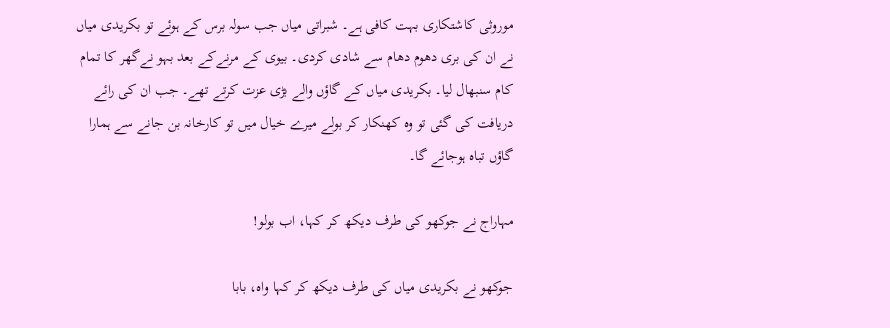موروثی کاشتکاری بہت کافی ہے۔ شبراتی میاں جب سولہ برس کے ہوئے تو بکریدی میاں نے ان کی بری دھوم دھام سے شادی کردی۔ بیوی کے مرنےکے بعد بہو نےگھر کا تمام کام سنبھال لیا۔ بکریدی میاں کے گاؤں والے بڑی عزت کرتے تھے۔ جب ان کی رائے دریافت کی گئی تو وہ کھنکار کر بولے میرے خیال میں تو کارخانہ بن جانے سے ہمارا گاؤں تباہ ہوجائے گا۔

مہاراج نے جوکھو کی طرف دیکھ کر کہا، اب بولو!

جوکھو نے بکریدی میاں کی طرف دیکھ کر کہا واہ، بابا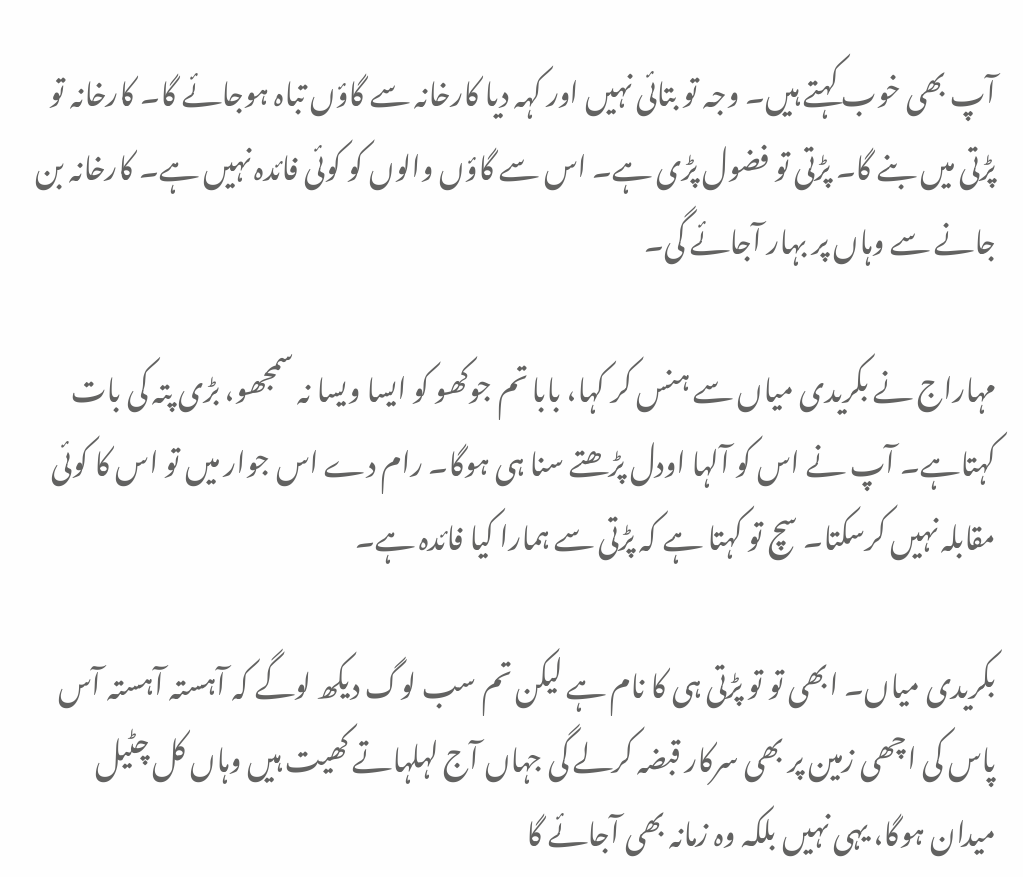آپ بھی خوب کہتے ہیں۔ وجہ تو بتائی نہیں اور کہہ دیا کارخانہ سے گاؤں تباہ ہوجائے گا۔ کارخانہ تو پڑتی میں بنے گا۔ پڑتی تو فضول پڑی ہے۔ اس سے گاؤں والوں کو کوئی فائدہ نہیں ہے۔ کارخانہ بن جانے سے وہاں پر بہار آجائے گی۔

مہاراج نے بکریدی میاں سے ہنس کر کہا، بابا تم جوکھو کو ایسا ویسا نہ سمجھو، بڑی پتہ کی بات کہتاہے۔ آپ نے اس کو آلہا اودل پڑھتے سنا ہی ہوگا۔ رام دے اس جوار میں تو اس کا کوئی مقابلہ نہیں کرسکتا۔ سچ تو کہتا ہے کہ پڑتی سے ہمارا کیا فائدہ ہے۔

بکریدی میاں۔ ابھی تو تو پڑتی ہی کا نام ہے لیکن تم سب لوگ دیکھ لوگے کہ آہستہ آہستہ آس پاس کی اچھی زمین پر بھی سرکار قبضہ کرلے گی جہاں آج لہلہاتے کھیت ہیں وہاں کل چٹیل میدان ہوگا، یہی نہیں بلکہ وہ زمانہ بھی آجائے گا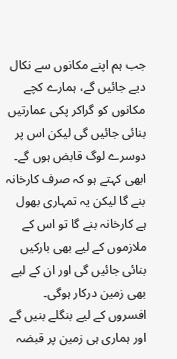جب ہم اپنے مکانوں سے نکال دیے جائیں گے، ہمارے کچے مکانوں کو گراکر پکی عمارتیں بنائی جائیں گی لیکن اس پر دوسرے لوگ قابض ہوں گے۔ ابھی کہتے ہو کہ صرف کارخانہ بنے گا لیکن یہ تمہاری بھول ہے کارخانہ بنے گا تو اس کے ملازموں کے لیے بھی بارکیں بنائی جائیں گی اور ان کے لیے بھی زمین درکار ہوگی۔ افسروں کے لیے بنگلے بنیں گے اور ہماری ہی زمین پر قبضہ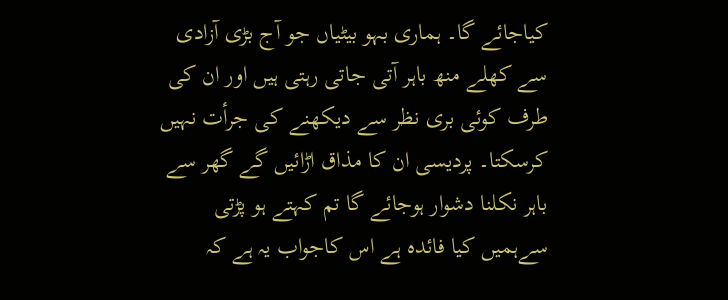کیاجائے گا۔ ہماری بہو بیٹیاں جو آج بڑی آزادی سے کھلے منھ باہر آتی جاتی رہتی ہیں اور ان کی طرف کوئی بری نظر سے دیکھنے کی جرأت نہیں کرسکتا۔ پردیسی ان کا مذاق اڑائیں گے گھر سے باہر نکلنا دشوار ہوجائے گا تم کہتے ہو پڑتی سےہمیں کیا فائدہ ہے اس کاجواب یہ ہے کہ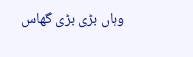وہاں بڑی بڑی گھاس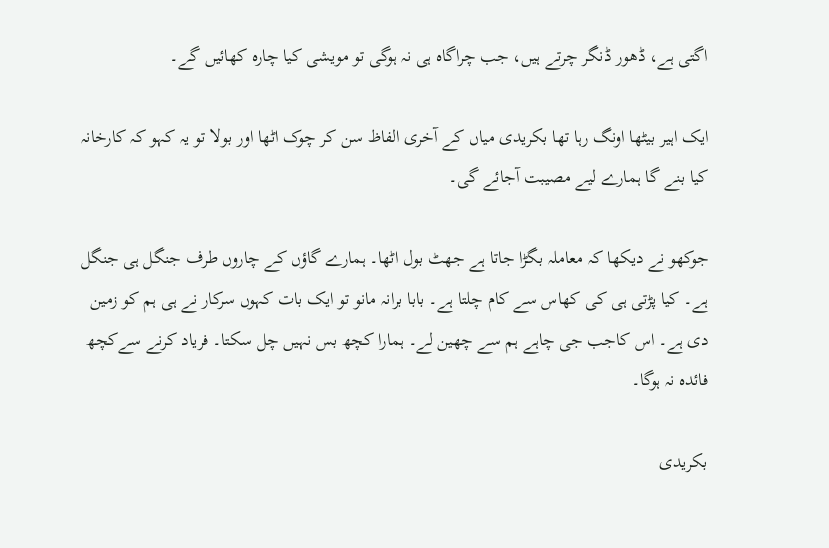اگتی ہے، ڈھور ڈنگر چرتے ہیں، جب چراگاہ ہی نہ ہوگی تو مویشی کیا چارہ کھائیں گے۔

ایک اہیر بیٹھا اونگ رہا تھا بکریدی میاں کے آخری الفاظ سن کر چوک اٹھا اور بولا تو یہ کہو کہ کارخانہ کیا بنے گا ہمارے لیے مصیبت آجائے گی۔

جوکھو نے دیکھا کہ معاملہ بگڑا جاتا ہے جھٹ بول اٹھا۔ ہمارے گاؤں کے چاروں طرف جنگل ہی جنگل ہے۔ کیا پڑتی ہی کی کھاس سے کام چلتا ہے۔ بابا برانہ مانو تو ایک بات کہوں سرکار نے ہی ہم کو زمین دی ہے۔ اس کاجب جی چاہے ہم سے چھین لے۔ ہمارا کچھ بس نہیں چل سکتا۔ فریاد کرنے سےکچھ فائدہ نہ ہوگا۔

بکریدی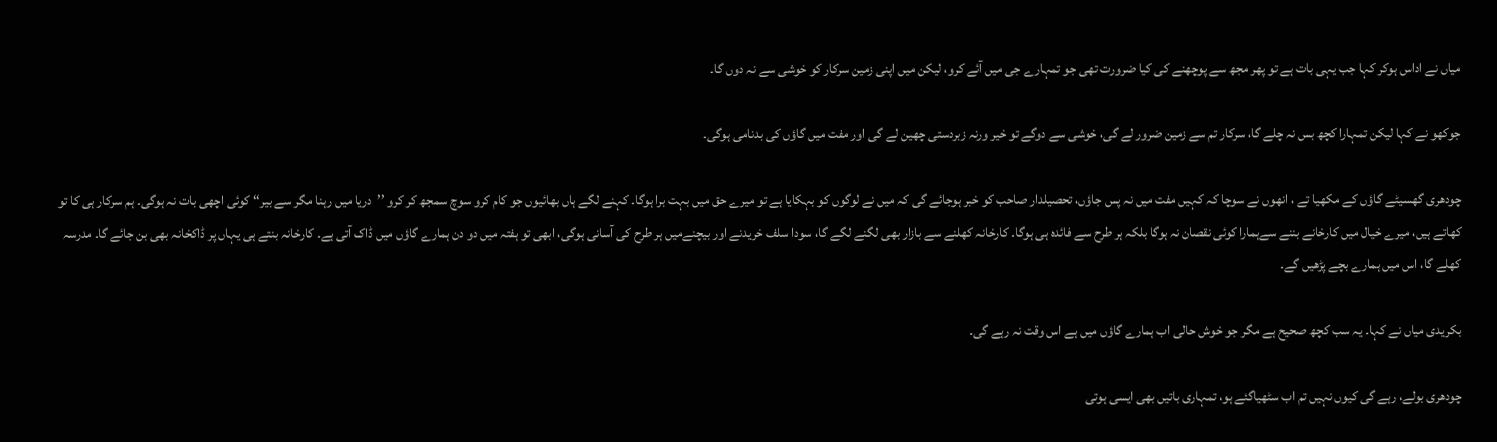میاں نے اداس ہوکر کہا جب یہی بات ہے تو پھر مجھ سے پوچھنے کی کیا ضرورت تھی جو تمہارے جی میں آئے کرو، لیکن میں اپنی زمین سرکار کو خوشی سے نہ دوں گا۔

جوکھو نے کہا لیکن تمہارا کچھ بس نہ چلے گا، سرکار تم سے زمین ضرور لے گی، خوشی سے دوگے تو خیر ورنہ زبردستی چھین لے گی اور مفت میں گاؤں کی بدنامی ہوگی۔

چودھری گھسیٹے گاؤں کے مکھیا تے ، انھوں نے سوچا کہ کہیں مفت میں نہ پس جاؤں، تحصیلدار صاحب کو خبر ہوجائے گی کہ میں نے لوگوں کو بہکایا ہے تو میرے حق میں بہت برا ہوگا۔ کہنے لگے ہاں بھائیوں جو کام کرو سوچ سمجھ کر کرو ’’دریا میں رہنا مگر سے بیر‘‘ کوئی اچھی بات نہ ہوگی۔ ہم سرکار ہی کا تو کھاتے ہیں، میرے خیال میں کارخانے بننے سےہمارا کوئی نقصان نہ ہوگا بلکہ ہر طرح سے فائدہ ہی ہوگا۔ کارخانہ کھلنے سے بازار بھی لگنے لگے گا، سودا سلف خریدنے اور بیچنےمیں ہر طرح کی آسانی ہوگی، ابھی تو ہفتہ میں دو دن ہمارے گاؤں میں ڈاک آتی ہے۔ کارخانہ بنتے ہی یہاں پر ڈاکخانہ بھی بن جائے گا۔ مدرسہ کھلے گا، اس میں ہمارے بچے پڑھیں گے۔

بکریدی میاں نے کہا۔ یہ سب کچھ صحیح ہے مگر جو خوش حالی اب ہمارے گاؤں میں ہے اس وقت نہ رہے گی۔

چودھری بولے، رہے گی کیوں نہیں تم اب سٹھیاگئے ہو، تمہاری باتیں بھی ایسی ہوتی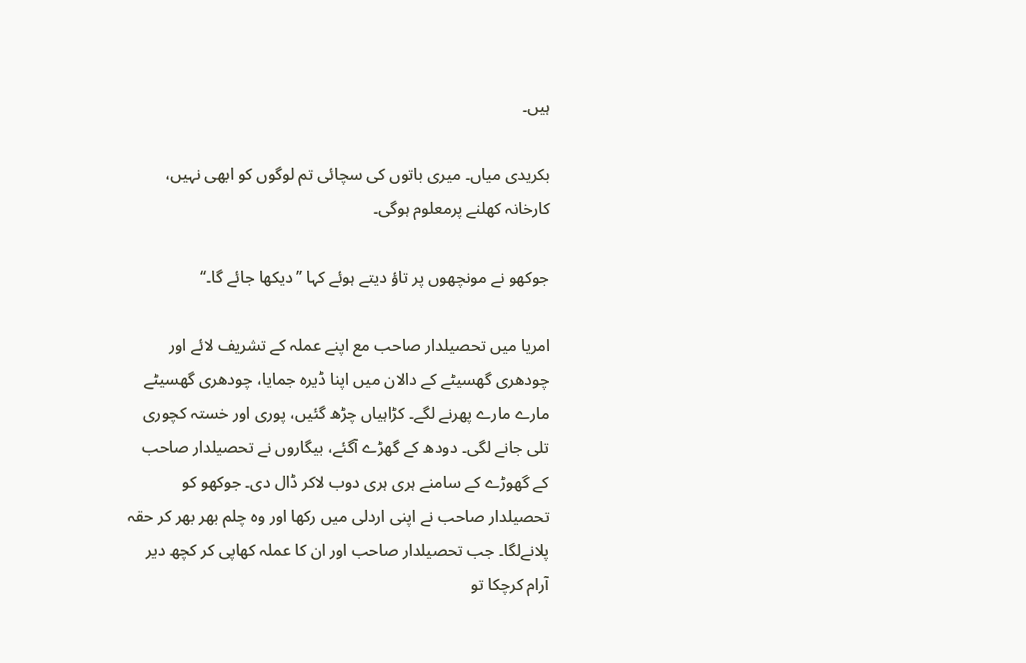ہیں۔

بکریدی میاں۔ میری باتوں کی سچائی تم لوگوں کو ابھی نہیں، کارخانہ کھلنے پرمعلوم ہوگی۔

جوکھو نے مونچھوں پر تاؤ دیتے ہوئے کہا ’’دیکھا جائے گا۔‘‘

امریا میں تحصیلدار صاحب مع اپنے عملہ کے تشریف لائے اور چودھری گھسیٹے کے دالان میں اپنا ڈیرہ جمایا، چودھری گھسیٹے مارے مارے پھرنے لگے۔ کڑاہیاں چڑھ گئیں، پوری اور خستہ کچوری تلی جانے لگی۔ دودھ کے گھڑے آگئے، بیگاروں نے تحصیلدار صاحب کے گھوڑے کے سامنے ہری ہری دوب لاکر ڈال دی۔ جوکھو کو تحصیلدار صاحب نے اپنی اردلی میں رکھا اور وہ چلم بھر بھر کر حقہ پلانےلگا۔ جب تحصیلدار صاحب اور ان کا عملہ کھاپی کر کچھ دیر آرام کرچکا تو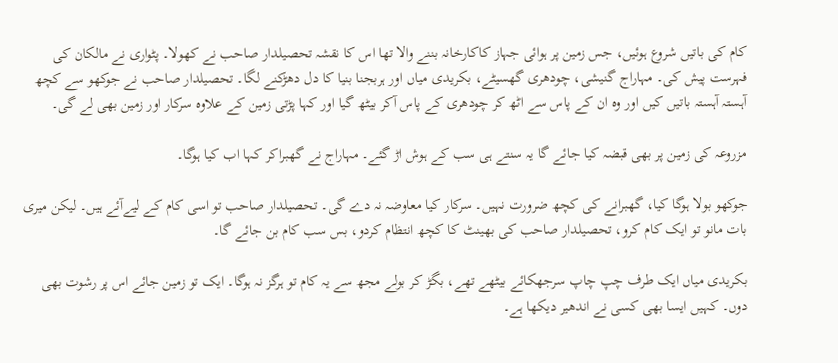کام کی باتیں شروع ہوئیں، جس زمین پر ہوائی جہاز کاکارخانہ بننے والا تھا اس کا نقشہ تحصیلدار صاحب نے کھولا۔ پٹواری نے مالکان کی فہرست پیش کی۔ مہاراج گنیشی، چودھری گھسیٹے، بکریدی میاں اور ہربجنا بنیا کا دل دھڑکنے لگا۔ تحصیلدار صاحب نے جوکھو سے کچھ آہستہ آہستہ باتیں کیں اور وہ ان کے پاس سے اٹھ کر چودھری کے پاس آکر بیٹھ گیا اور کہا پڑتی زمین کے علاوہ سرکار اور زمین بھی لے گی۔

مزروعہ کی زمین پر بھی قبضہ کیا جائے گا یہ سنتے ہی سب کے ہوش اڑ گئے۔ مہاراج نے گھبراکر کہا اب کیا ہوگا۔

جوکھو بولا ہوگا کیا، گھبرانے کی کچھ ضرورت نہیں۔ سرکار کیا معاوضہ نہ دے گی۔ تحصیلدار صاحب تو اسی کام کے لیےآئے ہیں۔ لیکن میری بات مانو تو ایک کام کرو، تحصیلدار صاحب کی بھینٹ کا کچھ انتظام کردو، بس سب کام بن جائے گا۔

بکریدی میاں ایک طرف چپ چاپ سرجھکائے بیٹھے تھے، بگڑ کر بولے مجھ سے یہ کام تو ہرگز نہ ہوگا۔ ایک تو زمین جائے اس پر رشوت بھی دوں۔ کہیں ایسا بھی کسی نے اندھیر دیکھا ہے۔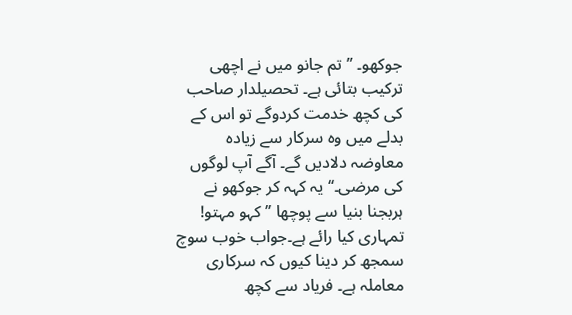جوکھو۔ ’’تم جانو میں نے اچھی ترکیب بتائی ہے۔ تحصیلدار صاحب کی کچھ خدمت کردوگے تو اس کے بدلے میں وہ سرکار سے زیادہ معاوضہ دلادیں گے۔ آگے آپ لوگوں کی مرضی۔‘‘ یہ کہہ کر جوکھو نے ہربجنا بنیا سے پوچھا ’’کہو مہتو! تمہاری کیا رائے ہے۔جواب خوب سوچ سمجھ کر دینا کیوں کہ سرکاری معاملہ ہے۔ فریاد سے کچھ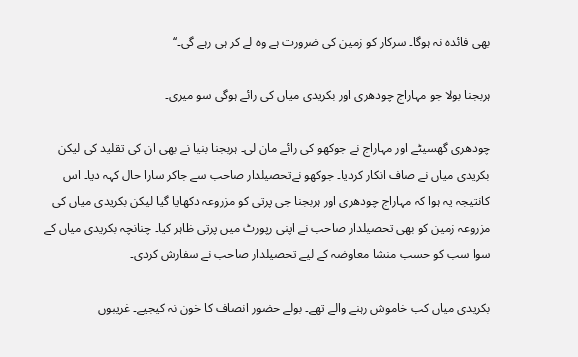بھی فائدہ نہ ہوگا۔ سرکار کو زمین کی ضرورت ہے وہ لے کر ہی رہے گی۔‘‘

ہربجنا بولا جو مہاراج چودھری اور بکریدی میاں کی رائے ہوگی سو میری۔

چودھری گھسیٹے اور مہاراج نے جوکھو کی رائے مان لی۔ ہربجنا بنیا نے بھی ان کی تقلید کی لیکن بکریدی میاں نے صاف انکار کردیا۔ جوکھو نےتحصیلدار صاحب سے جاکر سارا حال کہہ دیا۔ اس کانتیجہ یہ ہوا کہ مہاراج چودھری اور ہربجنا جی پرتی کو مزروعہ دکھایا گیا لیکن بکریدی میاں کی مزروعہ زمین کو بھی تحصیلدار صاحب نے اپنی رپورٹ میں پرتی ظاہر کیا۔ چنانچہ بکریدی میاں کے سوا سب کو حسب منشا معاوضہ کے لیے تحصیلدار صاحب نے سفارش کردی۔

بکریدی میاں کب خاموش رہنے والے تھے۔ بولے حضور انصاف کا خون نہ کیجیے۔ غریبوں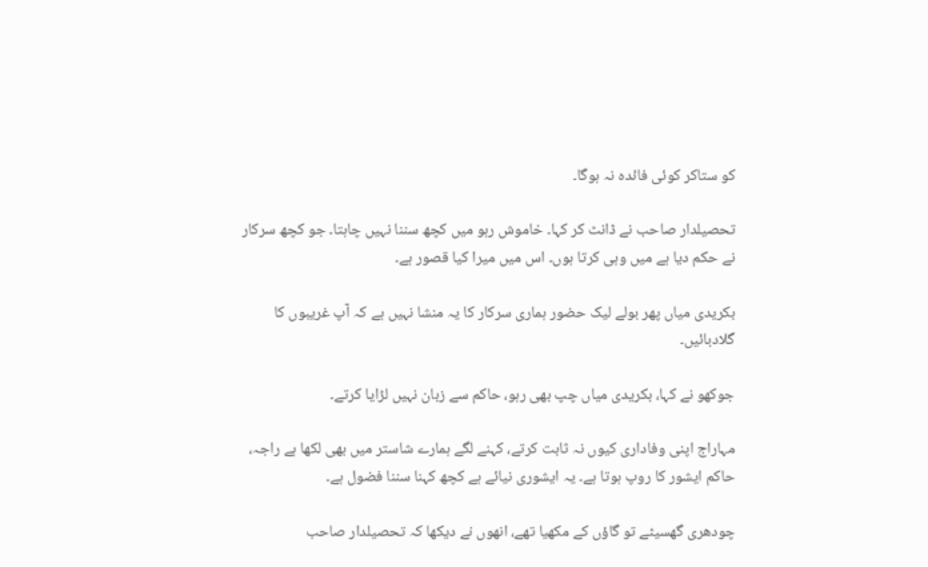کو ستاکر کوئی فائدہ نہ ہوگا۔

تحصیلدار صاحب نے ڈانٹ کر کہا۔ خاموش رہو میں کچھ سننا نہیں چاہتا۔ جو کچھ سرکار نے حکم دیا ہے میں وہی کرتا ہوں۔ اس میں میرا کیا قصور ہے۔

بکریدی میاں پھر بولے لیک حضور ہماری سرکار کا یہ منشا نہیں ہے کہ آپ غریبوں کا گلادبائیں۔

جوکھو نے کہا، بکریدی میاں چپ بھی رہو، حاکم سے زبان نہیں لڑایا کرتے۔

مہاراج اپنی وفاداری کیوں نہ ثابت کرتے، کہنے لگے ہمارے شاستر میں بھی لکھا ہے راجہ، حاکم ایشور کا روپ ہوتا ہے۔ یہ ایشوری نیائے ہے کچھ کہنا سننا فضول ہے۔

چودھری گھسیٹے تو گاؤں کے مکھیا تھے، انھوں نے دیکھا کہ تحصیلدار صاحب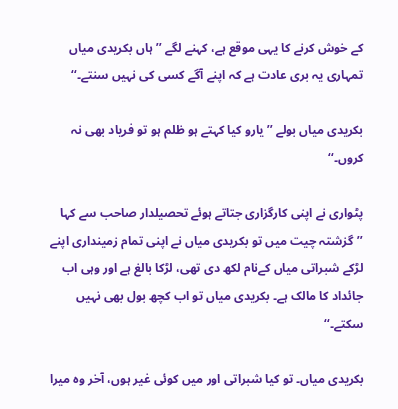کے خوش کرنے کا یہی موقع ہے، کہنے لگے ’’ہاں بکریدی میاں تمہاری یہ بری عادت ہے کہ اپنے آگے کسی کی نہیں سنتے۔‘‘

بکریدی میاں بولے ’’یارو کیا کہتے ہو ظلم ہو تو فریاد بھی نہ کروں۔‘‘

پٹواری نے اپنی کارگزاری جتاتے ہوئے تحصیلدار صاحب سے کہا ’’گزشتہ چیت میں تو بکریدی میاں نے اپنی تمام زمینداری اپنے لڑکے شبراتی میاں کےنام لکھ دی تھی، لڑکا بالغ ہے اور وہی اب جائداد کا مالک ہے۔ بکریدی میاں تو اب کچھ بول بھی نہیں سکتے۔‘‘

بکریدی میاں۔ تو کیا شبراتی اور میں کوئی غیر ہوں، آخر وہ میرا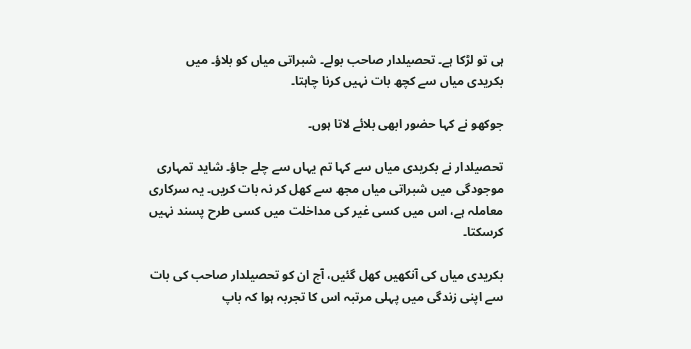ہی تو لڑکا ہے۔ تحصیلدار صاحب بولے۔ شبراتی میاں کو بلاؤ۔ میں بکریدی میاں سے کچھ بات نہیں کرنا چاہتا۔

جوکھو نے کہا حضور ابھی بلائے لاتا ہوں۔

تحصیلدار نے بکریدی میاں سے کہا تم یہاں سے چلے جاؤ۔ شاید تمہاری موجودگی میں شبراتی میاں مجھ سے کھل کر نہ بات کریں۔ یہ سرکاری معاملہ ہے، اس میں کسی غیر کی مداخلت میں کسی طرح پسند نہیں کرسکتا۔

بکریدی میاں کی آنکھیں کھل گئیں، آج ان کو تحصیلدار صاحب کی بات سے اپنی زندگی میں پہلی مرتبہ اس کا تجربہ ہوا کہ باپ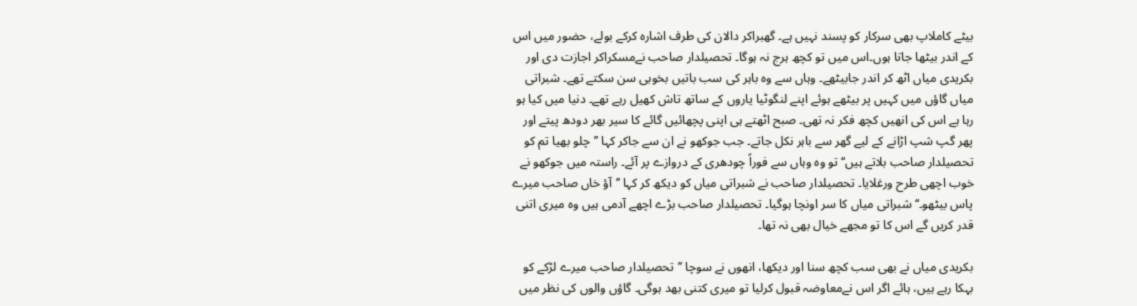بیٹے کاملاپ بھی سرکار کو پسند نہیں ہے۔ گھبراکر دالان کی طرف اشارہ کرکے بولے، حضور میں اس کے اندر بیٹھا جاتا ہوں۔اس میں تو کچھ ہرج نہ ہوگا۔ تحصیلدار صاحب نےمسکراکر اجازت دی اور بکریدی میاں اٹھ کر اندر جابیٹھے۔ وہاں سے وہ باہر کی سب باتیں بخوبی سن سکتے تھے۔ شبراتی میاں گاؤں میں کہیں پر بیٹھے ہوئے اپنے لنگوٹیا یاروں کے ساتھ تاش کھیل رہے تھے۔ دنیا میں کیا ہو رہا ہے اس کی انھیں کچھ فکر نہ تھی۔ صبح اٹھتے ہی اپنی پچھائیں گائے کا سیر بھر دودھ پیتے اور پھر گپ شپ اڑانے کے لیے گھر سے باہر نکل جاتے۔ جب جوکھو نے ان سے جاکر کہا ’’چلو بھیا تم کو تحصیلدار صاحب بلاتے ہیں‘‘ تو وہ وہاں سے فوراً چودھری کے دروازے پر آئے۔ راستہ میں جوکھو نے خوب اچھی طرح ورغلایا۔ تحصیلدار صاحب نے شبراتی میاں کو دیکھ کر کہا ’’آؤ خاں صاحب میرے پاس بیٹھو۔‘‘ شبراتی میاں کا سر اونچا ہوگیا۔ تحصیلدار صاحب بڑے اچھے آدمی ہیں وہ میری اتنی قدر کریں گے اس کا تو مجھے خیال بھی نہ تھا۔

بکریدی میاں نے بھی سب کچھ سنا اور دیکھا، انھوں نے سوچا ’’تحصیلدار صاحب میرے لڑکے کو بہکا رہے ہیں، ہائے اگر اس نےمعاوضہ قبول کرلیا تو میری کتنی بھد ہوگی۔ گاؤں والوں کی نظر میں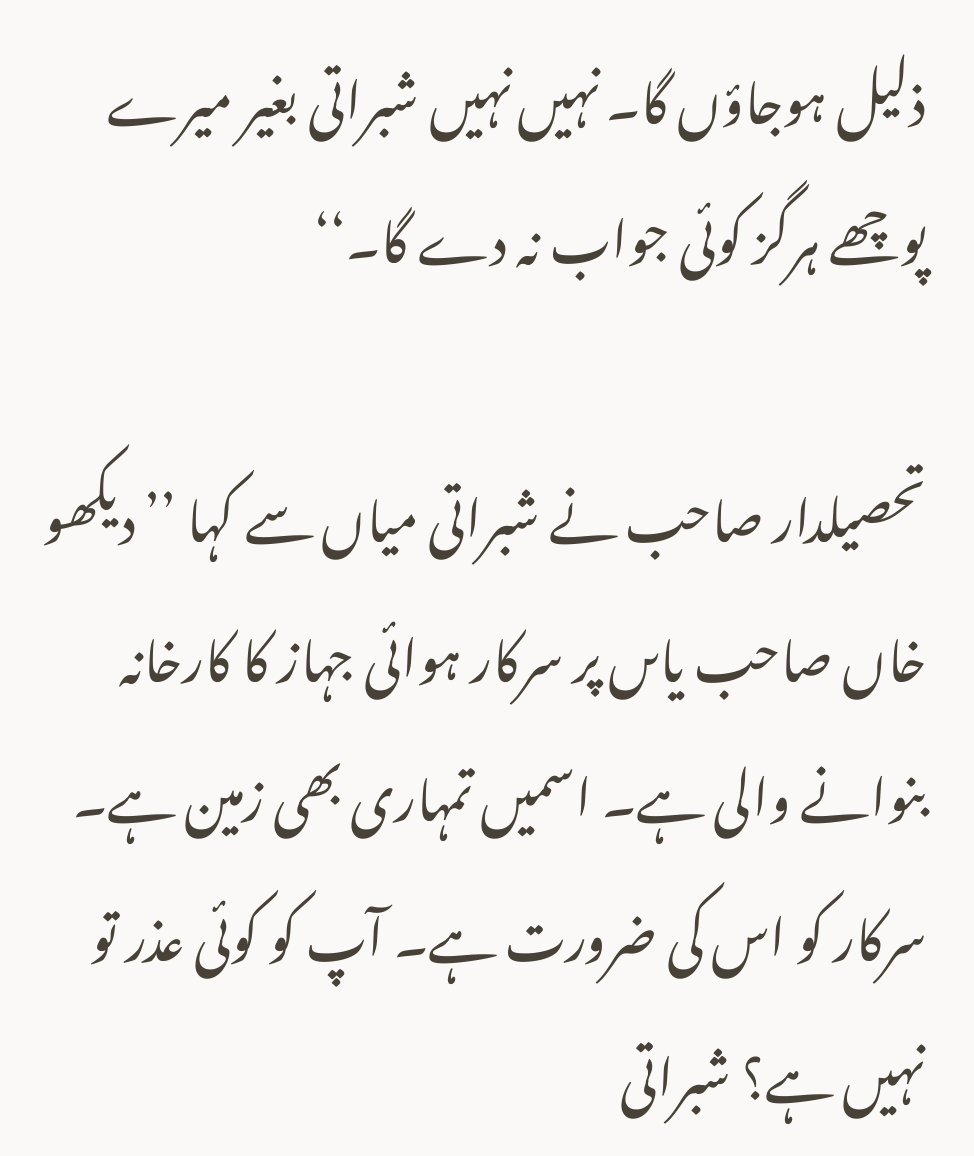ذلیل ہوجاؤں گا۔ نہیں نہیں شبراتی بغیر میرے پوچھے ہرگز کوئی جواب نہ دے گا۔‘‘

تحصیلدار صاحب نے شبراتی میاں سے کہا ’’دیکھو خاں صاحب یاںں پر سرکار ہوائی جہاز کا کارخانہ بنوانے والی ہے۔ اسمیں تمہاری بھی زمین ہے۔ سرکار کو اس کی ضرورت ہے۔ آپ کو کوئی عذر تو نہیں ہے؟ شبراتی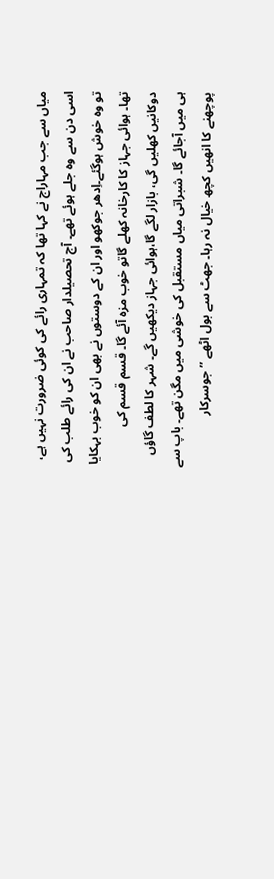میاں سے جب مہاراج نے کہا تھا کہ تمہاری رائے کی کوئی ضرورت نہیں ہے، اسی دن سے وہ جلے ہوئے تھے۔ آج تحصیلدار صاحب نے ان کی رائے طلب کی تو وہ خوش ہوگئے۔اِدھر جوکھو اور ان کے دوستوں نے بھی ان کو خوب بہکایا تھا۔ ہوائی جہاز کا کارخانہ کھلے گاتو خوب مزہ آئے گا۔ قسم قسم کی دوکانیں کھلیں گی، بازار لگے گا،ہوائی جہاز دیکھیں گے۔ شہر کا لطف گاؤں ہی میں آجائے گا۔ شبراتی میاں مستقبل کی خوشی میں مگن تھے۔ باپ سے پوچھنے کا انھیں کچھ خیال نہ رہا۔ جھٹ سے بول اٹھے ’’جوسرکار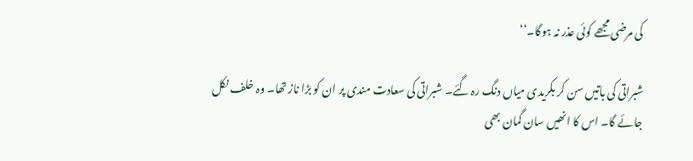کی مرضی مجھے کوئی عذر نہ ہوگا۔‘‘

شبراتی کی باتیں سن کر بکریدی میاں دنگ رہ گئے۔ شبراتی کی سعادت مندی پر ان کو بڑا ناز تھا۔ وہ خلف نکل جائے گا۔ اس کا انھیں سان گمان بھی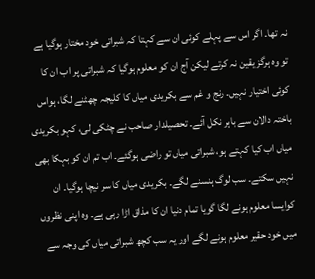نہ تھا۔ اگر اس سے پہلے کوئی ان سے کہتا کہ شبراتی خود مختار ہوگیا ہے تو وہ ہرگز یقین نہ کرتے لیکن آج ان کو معلوم ہوگیا کہ شبراتی پر اب ان کا کوئی اختیار نہیں۔ رنج و غم سے بکریدی میاں کا کلیجہ چھٹنے لگا، ہواس باختہ دالان سے باہر نکل آئے۔ تحصیلدار صاحب نے چٹکی لی، کہو بکریدی میاں اب کیا کہتے ہو، شبراتی میاں تو راضی ہوگئے۔ اب تم ان کو بہکا بھی نہیں سکتے۔ سب لوگ ہنسنے لگے۔ بکریدی میاں کا سر نیچا ہوگیا۔ ان کوایسا معلوم ہونے لگا گویا تمام دنیا ان کا مذاق اڑا رہی ہے۔ وہ اپنی نظروں میں خود حقیر معلوم ہونے لگے اور یہ سب کچھ شبراتی میاں کی وجہ سے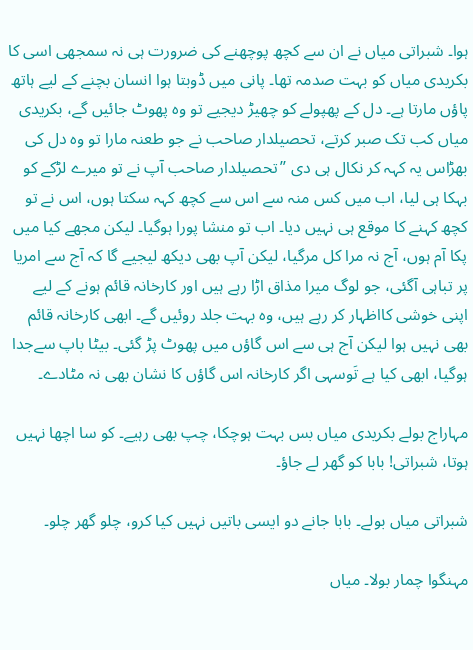ہوا۔ شبراتی میاں نے ان سے کچھ پوچھنے کی ضرورت ہی نہ سمجھی اسی کا بکریدی میاں کو بہت صدمہ تھا۔ پانی میں ڈوبتا ہوا انسان بچنے کے لیے ہاتھ پاؤں مارتا ہے۔ دل کے پھپولے کو چھیڑ دیجیے تو وہ پھوٹ جائیں گے، بکریدی میاں کب تک صبر کرتے، تحصیلدار صاحب نے جو طعنہ مارا تو وہ دل کی بھڑاس یہ کہہ کر نکال ہی دی ’’تحصیلدار صاحب آپ نے تو میرے لڑکے کو بہکا ہی لیا، اب میں کس منہ سے اس سے کچھ کہہ سکتا ہوں، اس نے تو کچھ کہنے کا موقع ہی نہیں دیا۔ اب تو منشا پورا ہوگیا۔ لیکن مجھے کیا میں پکا آم ہوں، آج نہ مرا کل مرگیا، لیکن آپ بھی دیکھ لیجیے گا کہ آج سے امریا پر تباہی آگئی، جو لوگ میرا مذاق اڑا رہے ہیں اور کارخانہ قائم ہونے کے لیے اپنی خوشی کااظہار کر رہے ہیں، وہ بہت جلد روئیں گے۔ ابھی کارخانہ قائم بھی نہیں ہوا لیکن آج ہی سے اس گاؤں میں پھوٹ پڑ گئی۔ بیٹا باپ سےجدا ہوگیا، ابھی کیا ہے تَوسہی اگر کارخانہ اس گاؤں کا نشان بھی نہ مٹادے۔

مہاراج بولے بکریدی میاں بس بہت ہوچکا، چپ بھی رہیے۔ کو سا اچھا نہیں ہوتا، شبراتی! بابا کو گھر لے جاؤ۔

شبراتی میاں بولے۔ بابا جانے دو ایسی باتیں نہیں کیا کرو، چلو گھر چلو۔

مہنگوا چمار بولا۔ میاں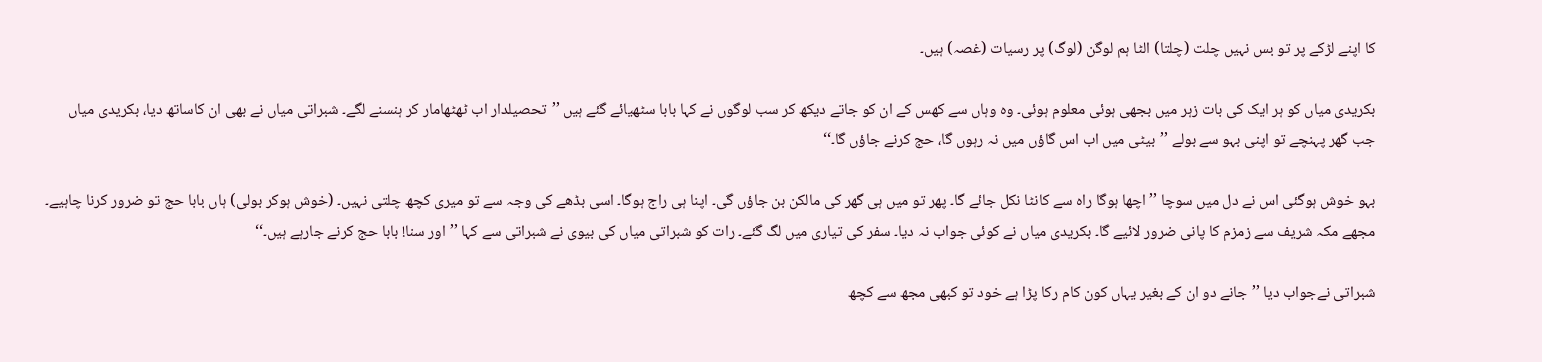کا اپنے لڑکے پر تو بس نہیں چلت (چلتا) الٹا ہم لوگن (لوگ) پر رسیات (غصہ) ہیں۔

بکریدی میاں کو ہر ایک کی بات زہر میں بجھی ہوئی معلوم ہوئی۔ وہ وہاں سے کھس کے ان کو جاتے دیکھ کر سب لوگوں نے کہا بابا سٹھیائے گئے ہیں ’’تحصیلدار اب ٹھٹھامار کر ہنسنے لگے۔ شبراتی میاں نے بھی ان کاساتھ دیا، بکریدی میاں جب گھر پہنچے تو اپنی بہو سے بولے ’’بیٹی میں اب اس گاؤں میں نہ رہوں گا، حج کرنے جاؤں گا۔‘‘

بہو خوش ہوگئی اس نے دل میں سوچا ’’اچھا ہوگا راہ سے کانٹا نکل جائے گا۔ پھر تو میں ہی گھر کی مالکن بن جاؤں گی۔ اپنا ہی راج ہوگا۔ اسی بڈھے کی وجہ سے تو میری کچھ چلتی نہیں۔ (خوش ہوکر بولی) ہاں بابا حج تو ضرور کرنا چاہیے۔ مجھے مکہ شریف سے زمزم کا پانی ضرور لائیے گا۔ بکریدی میاں نے کوئی جواب نہ دیا۔ سفر کی تیاری میں لگ گئے۔ رات کو شبراتی میاں کی بیوی نے شبراتی سے کہا ’’اور سنا! بابا حج کرنے جارہے ہیں۔‘‘

شبراتی نےجواب دیا ’’جانے دو ان کے بغیر یہاں کون کام رکا پڑا ہے خود تو کبھی مجھ سے کچھ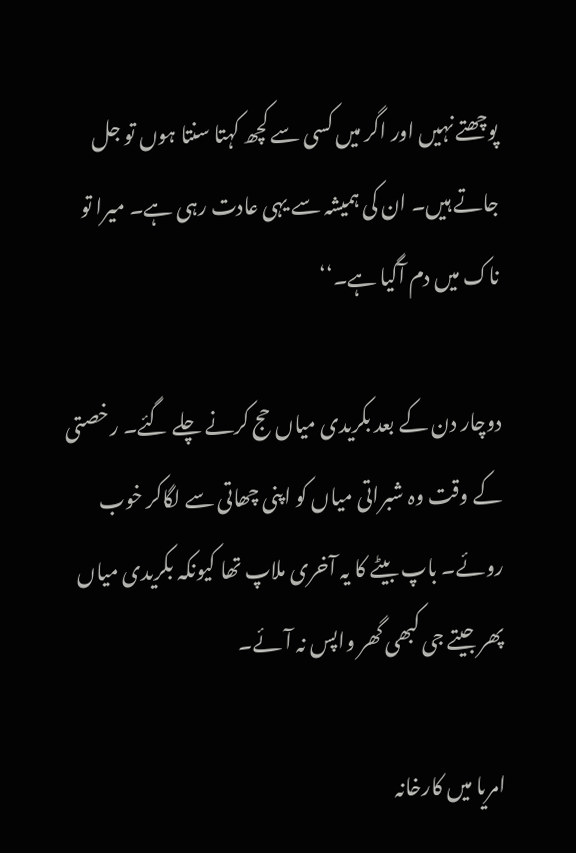پوچھتے نہیں اور اگر میں کسی سے کچھ کہتا سنتا ہوں تو جل جاتے ہیں۔ ان کی ہمیشہ سے یہی عادت رہی ہے۔ میرا تو ناک میں دم آگیا ہے۔‘‘

دوچار دن کے بعد بکریدی میاں حج کرنے چلے گئے۔ رخصتی کے وقت وہ شبراتی میاں کو اپنی چھاتی سے لگاکر خوب روئے۔ باپ بیٹے کا یہ آخری ملاپ تھا کیونکہ بکریدی میاں پھر جیتے جی کبھی گھر واپس نہ آئے۔

امریا میں کارخانہ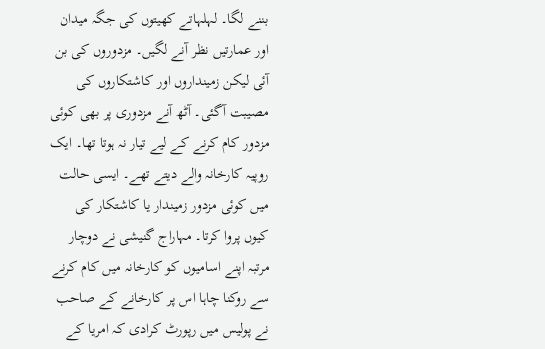بننے لگا۔ لہلہاتے کھیتوں کی جگہ میدان اور عمارتیں نظر آنے لگیں۔ مزدوروں کی بن آئی لیکن زمینداروں اور کاشتکاروں کی مصیبت آگئی۔ آٹھ آنے مزدوری پر بھی کوئی مزدور کام کرنے کے لیے تیار نہ ہوتا تھا۔ ایک روپیہ کارخانہ والے دیتے تھے۔ ایسی حالت میں کوئی مزدور زمیندار یا کاشتکار کی کیوں پروا کرتا۔ مہاراج گنیشی نے دوچار مرتبہ اپنے اسامیوں کو کارخانہ میں کام کرنے سے روکنا چاہا اس پر کارخانے کے صاحب نے پولیس میں رپورٹ کرادی کہ امریا کے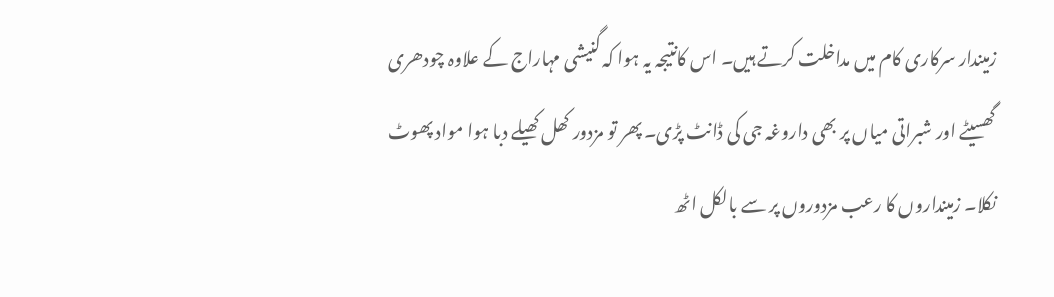زمیندار سرکاری کام میں مداخلت کرتے ہیں۔ اس کانتیجہ یہ ہوا کہ گنیشی مہاراج کے علاوہ چودھری گھسیٹے اور شبراتی میاں پر بھی داروغہ جی کی ڈانٹ پڑی۔ پھر تو مزدور کھل کھیلے دبا ہوا مواد پھوٹ نکلا۔ زمینداروں کا رعب مزدوروں پر سے بالکل اٹھ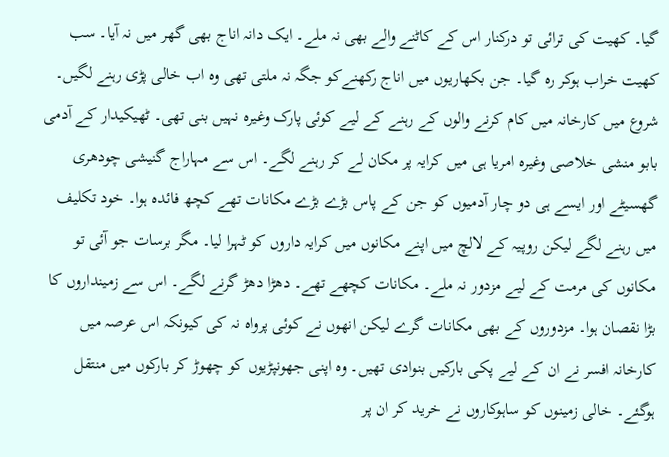گیا۔ کھیت کی ترائی تو درکنار اس کے کاٹنے والے بھی نہ ملے۔ ایک دانہ اناج بھی گھر میں نہ آیا۔ سب کھیت خراب ہوکر رہ گیا۔ جن بکھاریوں میں اناج رکھنےکو جگہ نہ ملتی تھی وہ اب خالی پڑی رہنے لگیں۔ شروع میں کارخانہ میں کام کرنے والوں کے رہنے کے لیے کوئی پارک وغیرہ نہیں بنی تھی۔ ٹھیکیدار کے آدمی بابو منشی خلاصی وغیرہ امریا ہی میں کرایہ پر مکان لے کر رہنے لگے۔ اس سے مہاراج گنیشی چودھری گھسیٹے اور ایسے ہی دو چار آدمیوں کو جن کے پاس بڑے بڑے مکانات تھے کچھ فائدہ ہوا۔ خود تکلیف میں رہنے لگے لیکن روپیہ کے لالچ میں اپنے مکانوں میں کرایہ داروں کو ٹہرا لیا۔ مگر برسات جو آئی تو مکانوں کی مرمت کے لیے مزدور نہ ملے۔ مکانات کچھے تھے۔ دھڑا دھڑ گرنے لگے۔ اس سے زمینداروں کا بڑا نقصان ہوا۔ مزدوروں کے بھی مکانات گرے لیکن انھوں نے کوئی پرواہ نہ کی کیونکہ اس عرصہ میں کارخانہ افسر نے ان کے لیے پکی بارکیں بنوادی تھیں۔ وہ اپنی جھونپڑیوں کو چھوڑ کر بارکوں میں منتقل ہوگئے۔ خالی زمینوں کو ساہوکاروں نے خرید کر ان پر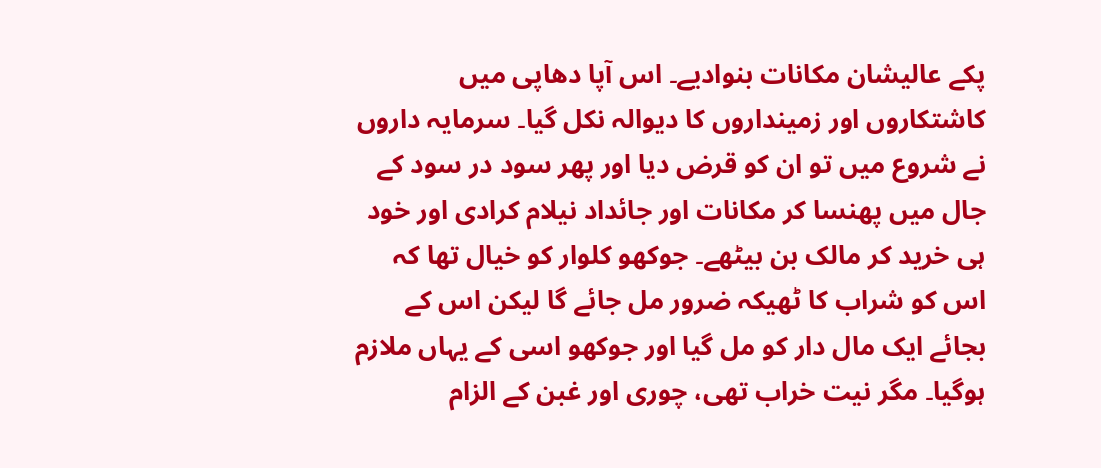پکے عالیشان مکانات بنوادیے۔ اس آپا دھاپی میں کاشتکاروں اور زمینداروں کا دیوالہ نکل گیا۔ سرمایہ داروں نے شروع میں تو ان کو قرض دیا اور پھر سود در سود کے جال میں پھنسا کر مکانات اور جائداد نیلام کرادی اور خود ہی خرید کر مالک بن بیٹھے۔ جوکھو کلوار کو خیال تھا کہ اس کو شراب کا ٹھیکہ ضرور مل جائے گا لیکن اس کے بجائے ایک مال دار کو مل گیا اور جوکھو اسی کے یہاں ملازم ہوگیا۔ مگر نیت خراب تھی، چوری اور غبن کے الزام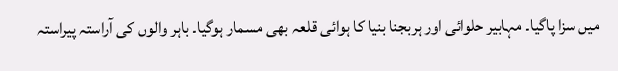میں سزا پاگیا۔ مہابیر حلوائی اور ہربجنا بنیا کا ہوائی قلعہ بھی مسمار ہوگیا۔ باہر والوں کی آراستہ پیراستہ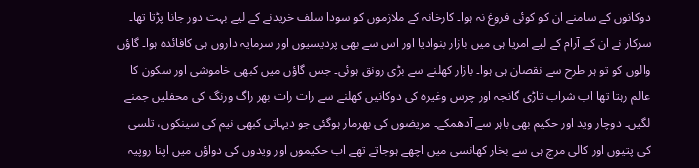دوکانوں کے سامنے ان کو کوئی فروغ نہ ہوا۔ کارخانہ کے ملازموں کو سودا سلف خریدنے کے لیے بہت دور جانا پڑتا تھا۔ سرکار نے ان کے آرام کے لیے امریا ہی میں بازار بنوادیا اور اس سے بھی پردیسیوں اور سرمایہ داروں ہی کافائدہ ہوا۔ گاؤں والوں کو تو ہر طرح سے نقصان ہی ہوا۔ بازار کھلنے سے بڑی رونق ہوئی۔ جس گاؤں میں کبھی خاموشی اور سکون کا عالم رہتا تھا اب شراب تاڑی گانجہ اور چرس وغیرہ کی دوکانیں کھلنے سے رات رات بھر راگ ورنگ کی محفلیں جمنے لگیں۔ دوچار وید اور حکیم بھی باہر سے آدھمکے۔ مریضوں کی بھرمار ہوگئی جو دیہاتی کبھی نیم کی سینکوں، تلسی کی پتیوں اور کالی مرچ ہی سے بخار کھانسی میں اچھے ہوجاتے تھے اب حکیموں اور ویدوں کی دواؤں میں اپنا روپیہ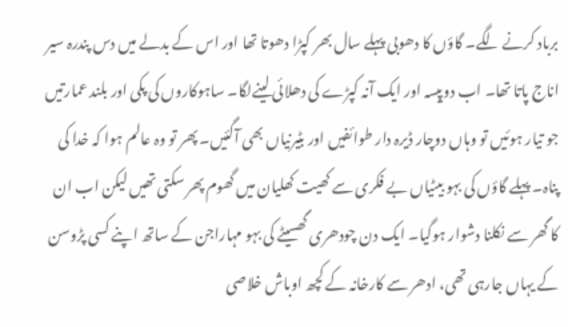برباد کرنے لگے۔ گاؤں کا دھوبی پہلے سال بھر کپڑا دھوتا تھا اور اس کے بدلے میں دس پندرہ سیر اناج پاتا تھا۔ اب دوپیسہ اور ایک آنہ کپڑے کی دھلائی لینےلگا۔ ساہوکاروں کی پکی اور بلند عمارتیں جو تیار ہوئیں تو وہاں دوچار ڈیرہ دار طوائفیں اور بٹیرنیاں بھی آگئیں۔ پھر تو وہ عالم ہوا کہ خدا کی پناہ۔ پہلے گاؤں کی بہو بیٹیاں بے فکری سے کھیت کھلیان میں گھوم پھر سکتی تھیں لیکن اب ان کا گھر سے نکلنا دشوار ہوگیا۔ ایک دن چودھری گھسیٹے کی بہو مہاراجن کے ساتھ اپنے کسی پڑوسن کے یہاں جارہی تھی، ادھر سے کارخانہ کے کچھ اوباش خلاصی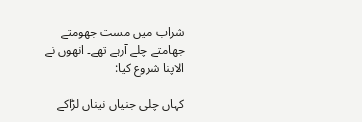شراب میں مست جھومتے جھامتے چلے آرہے تھے۔ انھوں نے الاپنا شروع کیا:

کہاں چلی جنیاں نیناں لڑاکے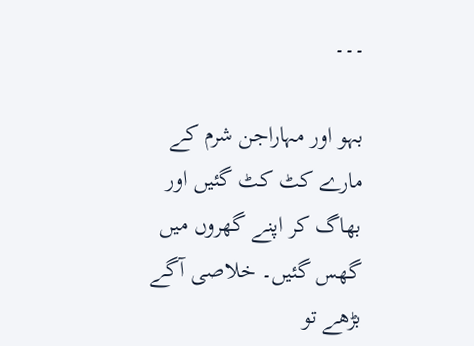۔۔۔

بہو اور مہاراجن شرم کے مارے کٹ کٹ گئیں اور بھاگ کر اپنے گھروں میں گھس گئیں۔ خلاصی آگے بڑھے تو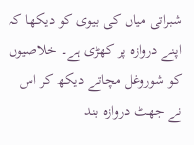شبراتی میاں کی بیوی کو دیکھا کہ اپنے دروازہ پر کھڑی ہے۔ خلاصیوں کو شوروغل مچاتے دیکھ کر اس نے جھٹ دروازہ بند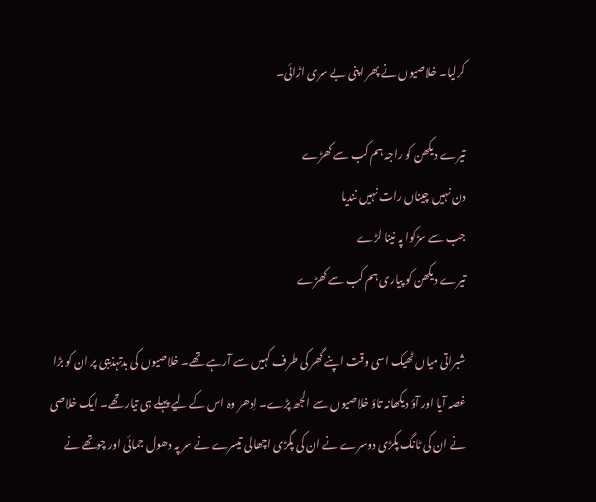کرلیا۔ خلاصیوں نے پھر اپنی بے سری اڑائی۔

تیرے دیکھن کو راجہ ہم کب سے کھڑے
دن نہیں چیناں رات نہیں نندیا
جب سے سڑکوا پہ نینا لڑے
تیرے دیکھن کو پیاری ہم کب سے کھڑے

شبراتی میاں ٹھیک اسی وقت اپنے گھر کی طرف کہیں سے آرہے تھے۔ خلاصیوں کی بدتہذیبی پر ان کو بڑا غصہ آیا اور آؤ دیکھانہ تاؤ خلاصیوں سے الجھ پڑے۔ اِدھر وہ اس کے لیے پہلے ہی تیار تھے۔ ایک خلاصی نے ان کی ٹانگ پکڑی دوسرے نے ان کی پگڑی اچھالی تیسرے نے سر پہ دھول جمائی اور چوتھے نے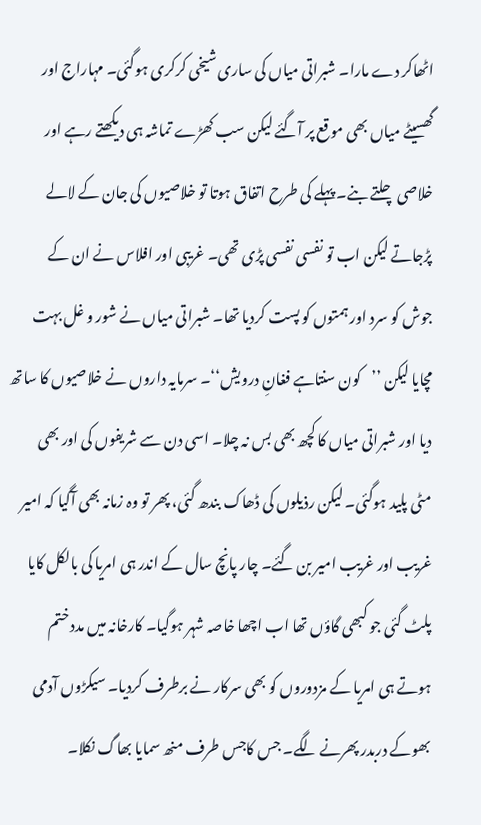اٹھاکر دے مارا۔ شبراتی میاں کی ساری شیخی کرکری ہوگئی۔ مہاراج اور گھسیٹے میاں بھی موقع پر آگئے لیکن سب کھڑے تماشہ ہی دیکھتے رہے اور خلاصی چلتے بنے۔ پہلے کی طرح اتفاق ہوتا تو خلاصیوں کی جان کے لالے پڑجاتے لیکن اب تو نفسی نفسی پڑی تھی۔ غریبی اور افلاس نے ان کے جوش کو سرد اور ہمتوں کو پست کردیا تھا۔ شبراتی میاں نے شور و غل بہت مچایا لیکن ’’کون سنتاہے فغانِ درویش‘‘۔ سرمایہ داروں نے خلاصیوں کا ساتھ دیا اور شبراتی میاں کا کچھ بھی بس نہ چلا۔ اسی دن سے شریفوں کی اور بھی مٹی پلید ہوگئی۔ لیکن رذیلوں کی ڈھاک بندھ گئی، پھر تو وہ زمانہ بھی آگیا کہ امیر غریب اور غریب امیر بن گئے۔ چار پانچ سال کے اندر ہی امریا کی بالکل کایا پلٹ گئی جو کبھی گاؤں تھا اب اچھا خاصہ شہر ہوگیا۔ کارخانہ میں مدد ختم ہوتے ہی امریا کے مزدوروں کو بھی سرکار نے برطرف کردیا۔ سیکڑوں آدمی بھوکے دربدر پھرنے لگے۔ جس کاجس طرف منھ سمایا بھاگ نکلا۔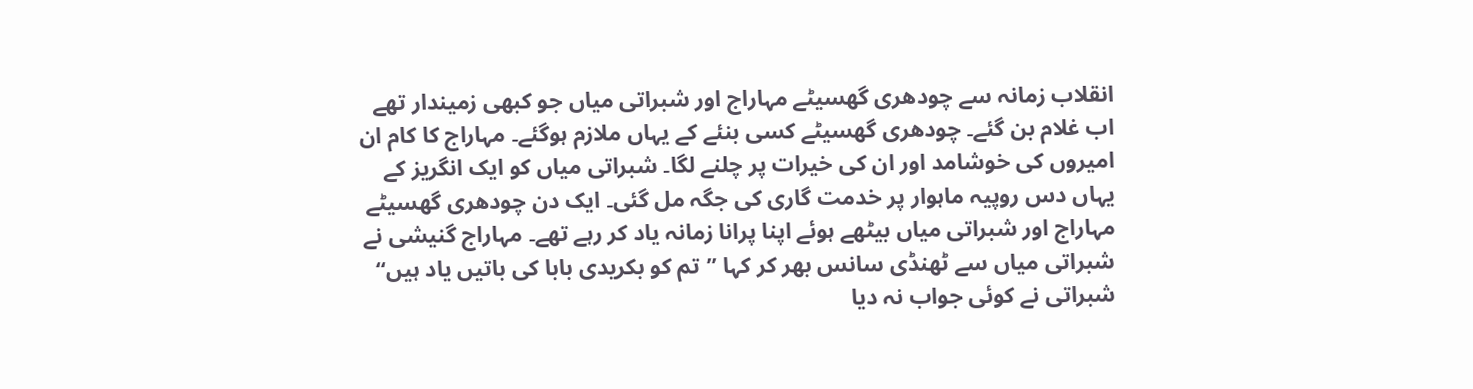انقلاب زمانہ سے چودھری گھسیٹے مہاراج اور شبراتی میاں جو کبھی زمیندار تھے اب غلام بن گئے۔ چودھری گھسیٹے کسی بنئے کے یہاں ملازم ہوگئے۔ مہاراج کا کام ان امیروں کی خوشامد اور ان کی خیرات پر چلنے لگا۔ شبراتی میاں کو ایک انگریز کے یہاں دس روپیہ ماہوار پر خدمت گاری کی جگہ مل گئی۔ ایک دن چودھری گھسیٹے مہاراج اور شبراتی میاں بیٹھے ہوئے اپنا پرانا زمانہ یاد کر رہے تھے۔ مہاراج گنیشی نے شبراتی میاں سے ٹھنڈی سانس بھر کر کہا ’’تم کو بکریدی بابا کی باتیں یاد ہیں‘‘ شبراتی نے کوئی جواب نہ دیا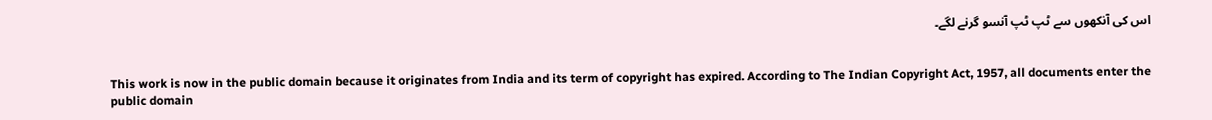اس کی آنکھوں سے ٹپ ٹپ آنسو گرنے لگے۔


This work is now in the public domain because it originates from India and its term of copyright has expired. According to The Indian Copyright Act, 1957, all documents enter the public domain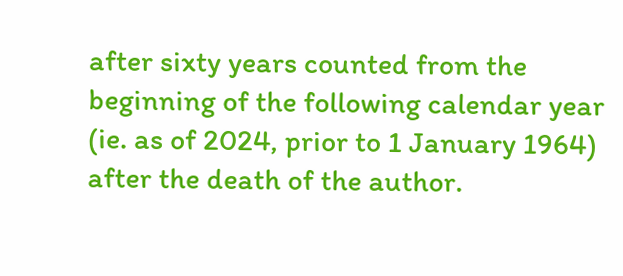after sixty years counted from the beginning of the following calendar year (ie. as of 2024, prior to 1 January 1964) after the death of the author.